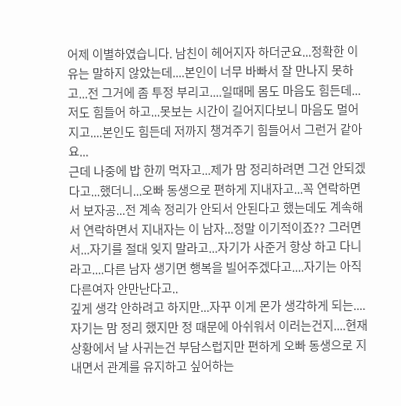어제 이별하였습니다. 남친이 헤어지자 하더군요...정확한 이유는 말하지 않았는데....본인이 너무 바빠서 잘 만나지 못하고...전 그거에 좀 투정 부리고....일때메 몸도 마음도 힘든데...저도 힘들어 하고...못보는 시간이 길어지다보니 마음도 멀어지고....본인도 힘든데 저까지 챙겨주기 힘들어서 그런거 같아요...
근데 나중에 밥 한끼 먹자고...제가 맘 정리하려면 그건 안되겠다고...했더니...오빠 동생으로 편하게 지내자고...꼭 연락하면서 보자공...전 계속 정리가 안되서 안된다고 했는데도 계속해서 연락하면서 지내자는 이 남자...정말 이기적이죠?? 그러면서...자기를 절대 잊지 말라고...자기가 사준거 항상 하고 다니라고....다른 남자 생기면 행복을 빌어주겠다고....자기는 아직 다른여자 안만난다고..
깊게 생각 안하려고 하지만...자꾸 이게 몬가 생각하게 되는....
자기는 맘 정리 했지만 정 때문에 아쉬워서 이러는건지....현재 상황에서 날 사귀는건 부담스럽지만 편하게 오빠 동생으로 지내면서 관계를 유지하고 싶어하는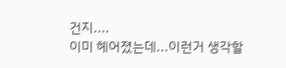건지....
이미 헤어졌는데...이런거 생각할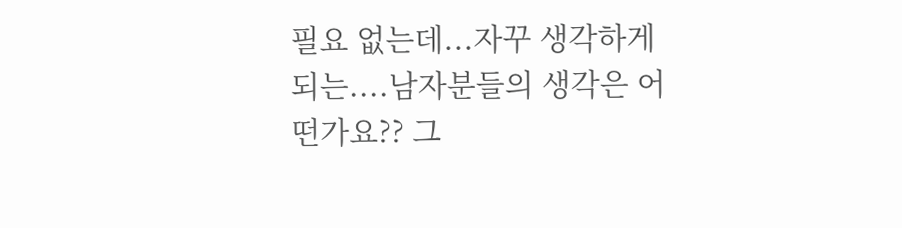필요 없는데...자꾸 생각하게 되는....남자분들의 생각은 어떤가요?? 그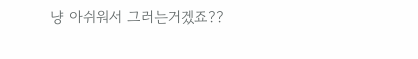냥 아쉬워서 그러는거겠죠??